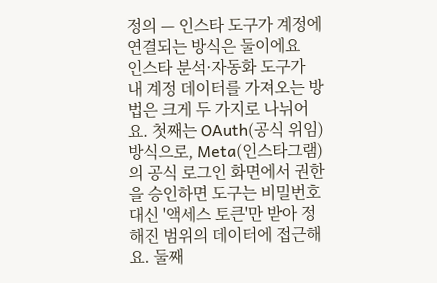정의 — 인스타 도구가 계정에 연결되는 방식은 둘이에요
인스타 분석·자동화 도구가 내 계정 데이터를 가져오는 방법은 크게 두 가지로 나뉘어요. 첫째는 OAuth(공식 위임) 방식으로, Meta(인스타그램)의 공식 로그인 화면에서 권한을 승인하면 도구는 비밀번호 대신 '액세스 토큰'만 받아 정해진 범위의 데이터에 접근해요. 둘째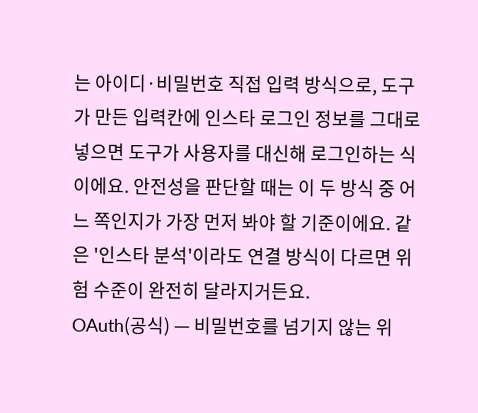는 아이디·비밀번호 직접 입력 방식으로, 도구가 만든 입력칸에 인스타 로그인 정보를 그대로 넣으면 도구가 사용자를 대신해 로그인하는 식이에요. 안전성을 판단할 때는 이 두 방식 중 어느 쪽인지가 가장 먼저 봐야 할 기준이에요. 같은 '인스타 분석'이라도 연결 방식이 다르면 위험 수준이 완전히 달라지거든요.
OAuth(공식) — 비밀번호를 넘기지 않는 위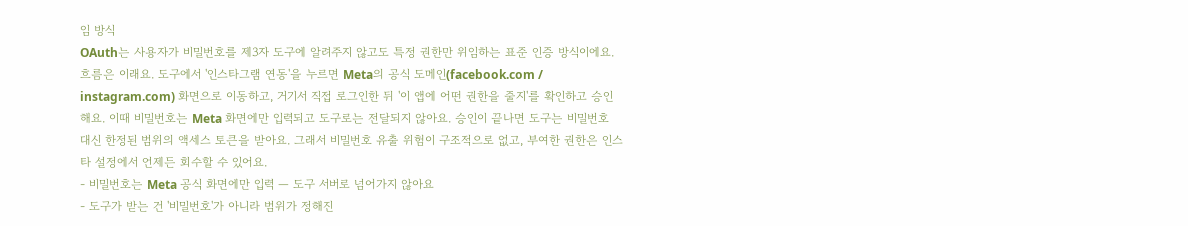임 방식
OAuth는 사용자가 비밀번호를 제3자 도구에 알려주지 않고도 특정 권한만 위임하는 표준 인증 방식이에요. 흐름은 이래요. 도구에서 '인스타그램 연동'을 누르면 Meta의 공식 도메인(facebook.com / instagram.com) 화면으로 이동하고, 거기서 직접 로그인한 뒤 '이 앱에 어떤 권한을 줄지'를 확인하고 승인해요. 이때 비밀번호는 Meta 화면에만 입력되고 도구로는 전달되지 않아요. 승인이 끝나면 도구는 비밀번호 대신 한정된 범위의 액세스 토큰을 받아요. 그래서 비밀번호 유출 위험이 구조적으로 없고, 부여한 권한은 인스타 설정에서 언제든 회수할 수 있어요.
- 비밀번호는 Meta 공식 화면에만 입력 — 도구 서버로 넘어가지 않아요
- 도구가 받는 건 '비밀번호'가 아니라 범위가 정해진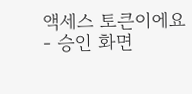액세스 토큰이에요
- 승인 화면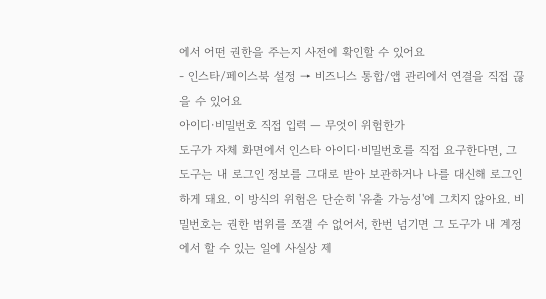에서 어떤 권한을 주는지 사전에 확인할 수 있어요
- 인스타/페이스북 설정 → 비즈니스 통합/앱 관리에서 연결을 직접 끊을 수 있어요
아이디·비밀번호 직접 입력 — 무엇이 위험한가
도구가 자체 화면에서 인스타 아이디·비밀번호를 직접 요구한다면, 그 도구는 내 로그인 정보를 그대로 받아 보관하거나 나를 대신해 로그인하게 돼요. 이 방식의 위험은 단순히 '유출 가능성'에 그치지 않아요. 비밀번호는 권한 범위를 쪼갤 수 없어서, 한번 넘기면 그 도구가 내 계정에서 할 수 있는 일에 사실상 제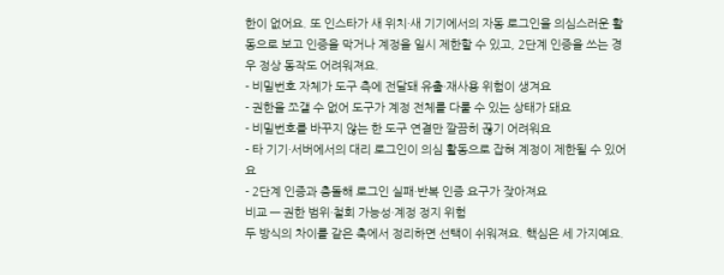한이 없어요. 또 인스타가 새 위치·새 기기에서의 자동 로그인을 의심스러운 활동으로 보고 인증을 막거나 계정을 일시 제한할 수 있고, 2단계 인증을 쓰는 경우 정상 동작도 어려워져요.
- 비밀번호 자체가 도구 측에 전달돼 유출·재사용 위험이 생겨요
- 권한을 쪼갤 수 없어 도구가 계정 전체를 다룰 수 있는 상태가 돼요
- 비밀번호를 바꾸지 않는 한 도구 연결만 깔끔히 끊기 어려워요
- 타 기기·서버에서의 대리 로그인이 의심 활동으로 잡혀 계정이 제한될 수 있어요
- 2단계 인증과 충돌해 로그인 실패·반복 인증 요구가 잦아져요
비교 — 권한 범위·철회 가능성·계정 정지 위험
두 방식의 차이를 같은 축에서 정리하면 선택이 쉬워져요. 핵심은 세 가지예요.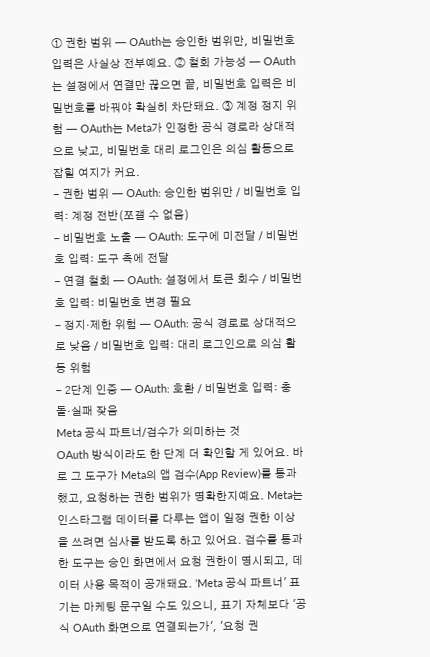① 권한 범위 — OAuth는 승인한 범위만, 비밀번호 입력은 사실상 전부예요. ② 철회 가능성 — OAuth는 설정에서 연결만 끊으면 끝, 비밀번호 입력은 비밀번호를 바꿔야 확실히 차단돼요. ③ 계정 정지 위험 — OAuth는 Meta가 인정한 공식 경로라 상대적으로 낮고, 비밀번호 대리 로그인은 의심 활동으로 잡힐 여지가 커요.
- 권한 범위 — OAuth: 승인한 범위만 / 비밀번호 입력: 계정 전반(쪼갤 수 없음)
- 비밀번호 노출 — OAuth: 도구에 미전달 / 비밀번호 입력: 도구 측에 전달
- 연결 철회 — OAuth: 설정에서 토큰 회수 / 비밀번호 입력: 비밀번호 변경 필요
- 정지·제한 위험 — OAuth: 공식 경로로 상대적으로 낮음 / 비밀번호 입력: 대리 로그인으로 의심 활동 위험
- 2단계 인증 — OAuth: 호환 / 비밀번호 입력: 충돌·실패 잦음
Meta 공식 파트너/검수가 의미하는 것
OAuth 방식이라도 한 단계 더 확인할 게 있어요. 바로 그 도구가 Meta의 앱 검수(App Review)를 통과했고, 요청하는 권한 범위가 명확한지예요. Meta는 인스타그램 데이터를 다루는 앱이 일정 권한 이상을 쓰려면 심사를 받도록 하고 있어요. 검수를 통과한 도구는 승인 화면에서 요청 권한이 명시되고, 데이터 사용 목적이 공개돼요. 'Meta 공식 파트너' 표기는 마케팅 문구일 수도 있으니, 표기 자체보다 '공식 OAuth 화면으로 연결되는가', '요청 권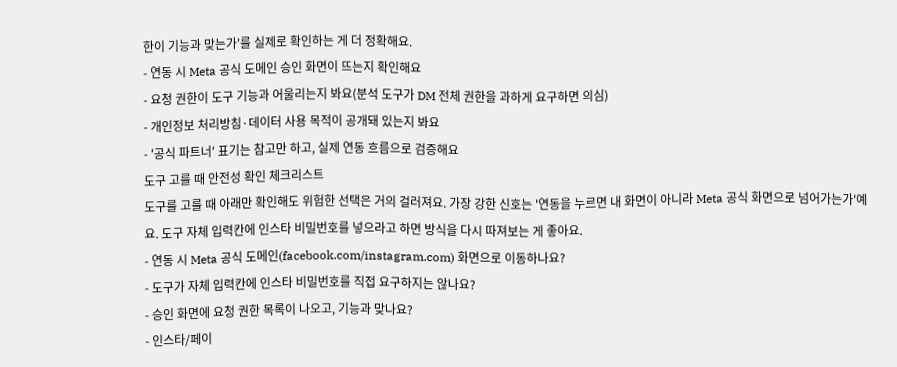한이 기능과 맞는가'를 실제로 확인하는 게 더 정확해요.
- 연동 시 Meta 공식 도메인 승인 화면이 뜨는지 확인해요
- 요청 권한이 도구 기능과 어울리는지 봐요(분석 도구가 DM 전체 권한을 과하게 요구하면 의심)
- 개인정보 처리방침·데이터 사용 목적이 공개돼 있는지 봐요
- '공식 파트너' 표기는 참고만 하고, 실제 연동 흐름으로 검증해요
도구 고를 때 안전성 확인 체크리스트
도구를 고를 때 아래만 확인해도 위험한 선택은 거의 걸러져요. 가장 강한 신호는 '연동을 누르면 내 화면이 아니라 Meta 공식 화면으로 넘어가는가'예요. 도구 자체 입력칸에 인스타 비밀번호를 넣으라고 하면 방식을 다시 따져보는 게 좋아요.
- 연동 시 Meta 공식 도메인(facebook.com/instagram.com) 화면으로 이동하나요?
- 도구가 자체 입력칸에 인스타 비밀번호를 직접 요구하지는 않나요?
- 승인 화면에 요청 권한 목록이 나오고, 기능과 맞나요?
- 인스타/페이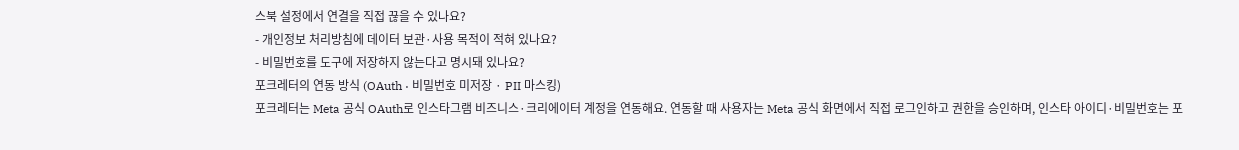스북 설정에서 연결을 직접 끊을 수 있나요?
- 개인정보 처리방침에 데이터 보관·사용 목적이 적혀 있나요?
- 비밀번호를 도구에 저장하지 않는다고 명시돼 있나요?
포크레터의 연동 방식 (OAuth · 비밀번호 미저장 · PII 마스킹)
포크레터는 Meta 공식 OAuth로 인스타그램 비즈니스·크리에이터 계정을 연동해요. 연동할 때 사용자는 Meta 공식 화면에서 직접 로그인하고 권한을 승인하며, 인스타 아이디·비밀번호는 포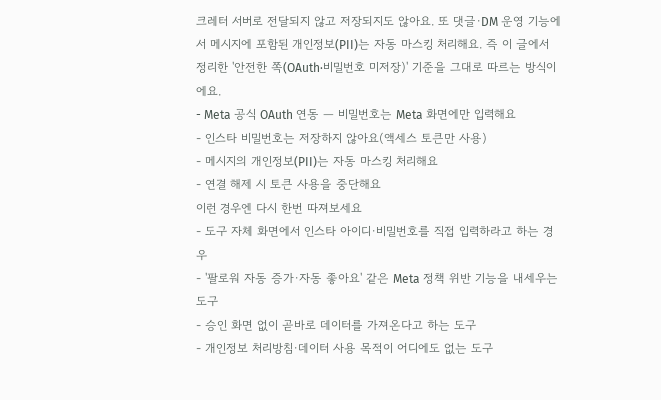크레터 서버로 전달되지 않고 저장되지도 않아요. 또 댓글·DM 운영 기능에서 메시지에 포함된 개인정보(PII)는 자동 마스킹 처리해요. 즉 이 글에서 정리한 '안전한 쪽(OAuth·비밀번호 미저장)' 기준을 그대로 따르는 방식이에요.
- Meta 공식 OAuth 연동 — 비밀번호는 Meta 화면에만 입력해요
- 인스타 비밀번호는 저장하지 않아요(액세스 토큰만 사용)
- 메시지의 개인정보(PII)는 자동 마스킹 처리해요
- 연결 해제 시 토큰 사용을 중단해요
이런 경우엔 다시 한번 따져보세요
- 도구 자체 화면에서 인스타 아이디·비밀번호를 직접 입력하라고 하는 경우
- '팔로워 자동 증가·자동 좋아요' 같은 Meta 정책 위반 기능을 내세우는 도구
- 승인 화면 없이 곧바로 데이터를 가져온다고 하는 도구
- 개인정보 처리방침·데이터 사용 목적이 어디에도 없는 도구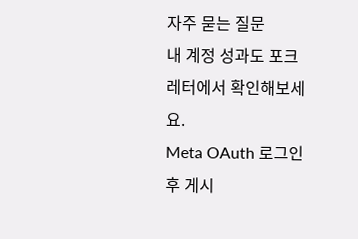자주 묻는 질문
내 계정 성과도 포크레터에서 확인해보세요.
Meta OAuth 로그인 후 게시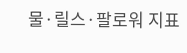물·릴스·팔로워 지표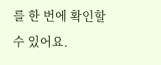를 한 번에 확인할 수 있어요.